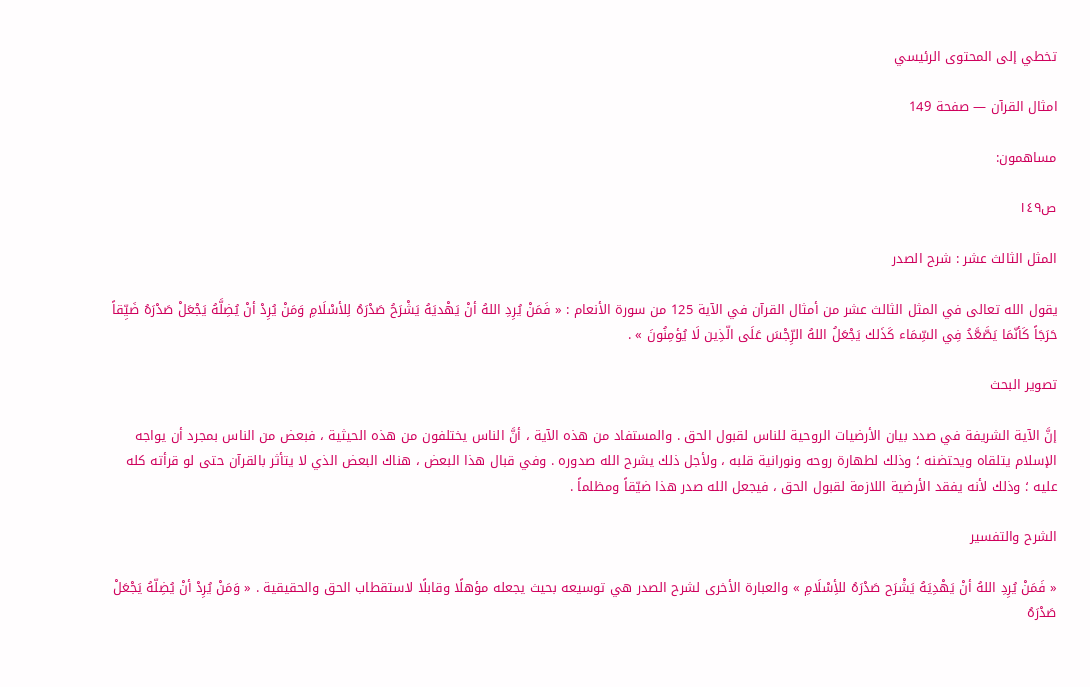تخطي إلى المحتوى الرئيسي

امثال القرآن — صفحة 149

مساهمون:

ص١٤٩

المثل الثالث عشر : شرح الصدر

يقول الله تعالى في المثل الثالث عشر من أمثال القرآن في الآية 125 من سورة الأنعام : « فَمَنْ يُرِدِ اللهُ أنْ يَهْديَهُ يَشْرَحُ صَدْرَهُ لِلأسْلَامِ وَمَنْ يُرِدْ أنْ يُضِلَّهُ يَجْعَلْ صَدْرَهُ ضَيِّقاً حَرَجَاً كَأنّمَا يَصَّعَّدُ فِي السِّمَاء كَذَلك يَجْعَلُ اللهُ الرِّجْسَ عَلَى الّذِين لَا يُؤمِنُونَ » .

تصوير البحث

إنَّ الآية الشريفة في صدد بيان الأرضيات الروحية للناس لقبول الحق . والمستفاد من هذه الآية ، أنَّ الناس يختلفون من هذه الحيثية ، فبعض من الناس بمجرد أن يواجه الإسلام يتلقاه ويحتضنه ؛ وذلك لطهارة روحه ونورانية قلبه ، ولأجل ذلك يشرح الله صدوره . وفي قبال هذا البعض ، هناك البعض الذي لا يتأثر بالقرآن حتى لو قرأته كله عليه ؛ وذلك لأنه يفقد الأرضية اللازمة لقبول الحق ، فيجعل الله صدر هذا ضيّقاً ومظلماً .

الشرح والتفسير

« فَمَنْ يُرِدِ اللهُ أنْ يَهْدِيَهُ يَشْرَح صَدْرَهُ للأِسْلَامِ » والعبارة الأخرى لشرح الصدر هي توسيعه بحيث يجعله مؤهلًا وقابلًا لاستقطاب الحق والحقيقية . « وَمَنْ يُرِدْ أنْ يُضِلّهُ يَجْعَلْ صَدْرَهُ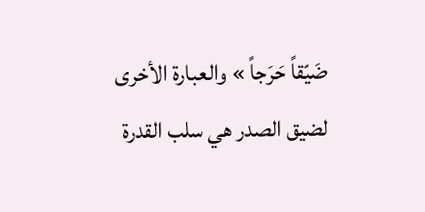ضَيّقاً حَرَجاً » والعبارة الأخرى لضيق الصدر هي سلب القدرة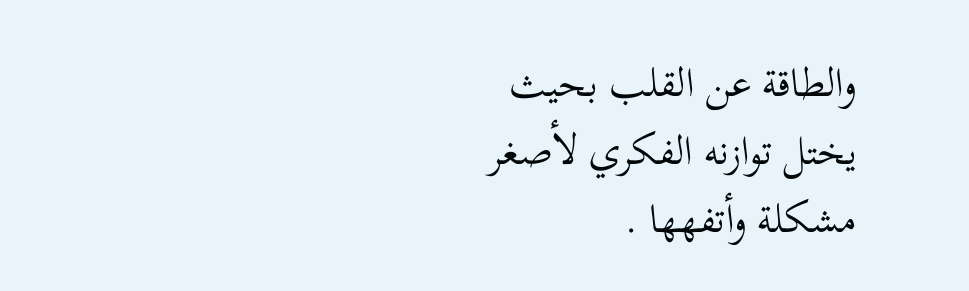والطاقة عن القلب بحيث يختل توازنه الفكري لأصغر مشكلة وأتفهها .